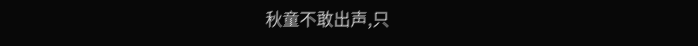秋童不敢出声,只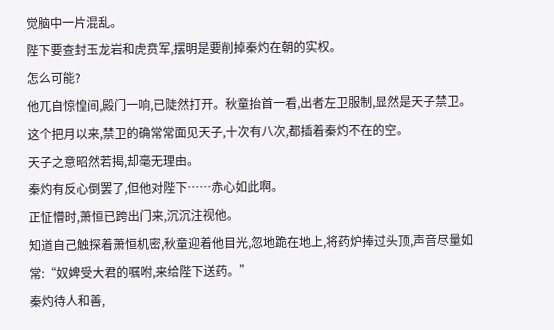觉脑中一片混乱。
陛下要查封玉龙岩和虎贲军,摆明是要削掉秦灼在朝的实权。
怎么可能?
他兀自惊惶间,殿门一响,已陡然打开。秋童抬首一看,出者左卫服制,显然是天子禁卫。
这个把月以来,禁卫的确常常面见天子,十次有八次,都插着秦灼不在的空。
天子之意昭然若揭,却毫无理由。
秦灼有反心倒罢了,但他对陛下……赤心如此啊。
正怔懵时,萧恒已跨出门来,沉沉注视他。
知道自己触探着萧恒机密,秋童迎着他目光,忽地跪在地上,将药炉捧过头顶,声音尽量如常:“奴婢受大君的嘱咐,来给陛下送药。”
秦灼待人和善,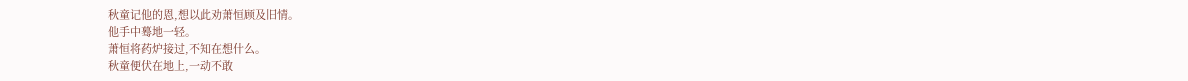秋童记他的恩,想以此劝萧恒顾及旧情。
他手中蓦地一轻。
萧恒将药炉接过,不知在想什么。
秋童便伏在地上,一动不敢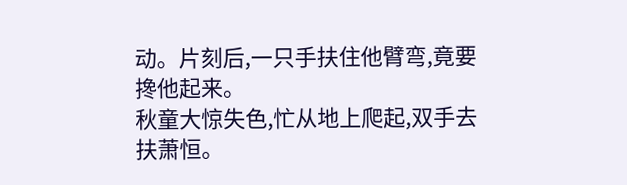动。片刻后,一只手扶住他臂弯,竟要搀他起来。
秋童大惊失色,忙从地上爬起,双手去扶萧恒。